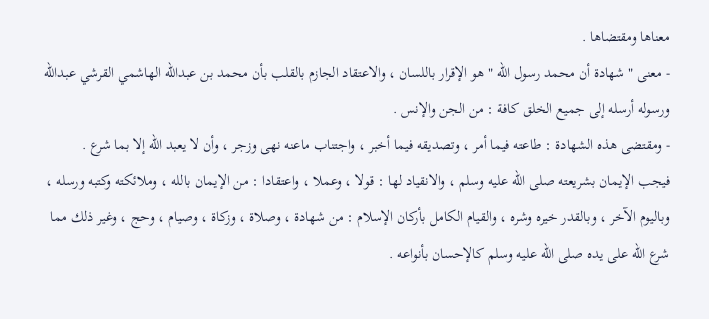معناها ومقتضاها .
- معنى " شهادة أن محمد رسول الله " هو الإقرار باللسان ، والاعتقاد الجازم بالقلب بأن محمد بن عبدالله الهاشمي القرشي عبدالله ورسوله أرسله إلى جميع الخلق كافة : من الجن والإنس .
- ومقتضى هذه الشهادة : طاعته فيما أمر ، وتصديقه فيما أخبر ، واجتناب ماعنه نهى وزجر ، وأن لا يعبد الله إلا بما شرع .
فيجب الإيمان بشريعته صلى الله عليه وسلم ، والانقياد لها : قولا ، وعملا ، واعتقادا : من الإيمان بالله ، وملائكته وكتبه ورسله ، وباليوم الآخر ، وبالقدر خيره وشره ، والقيام الكامل بأركان الإسلام : من شهادة ، وصلاة ، وزكاة ، وصيام ، وحج ، وغير ذلك مما شرع الله على يده صلى الله عليه وسلم كالإحسان بأنواعه .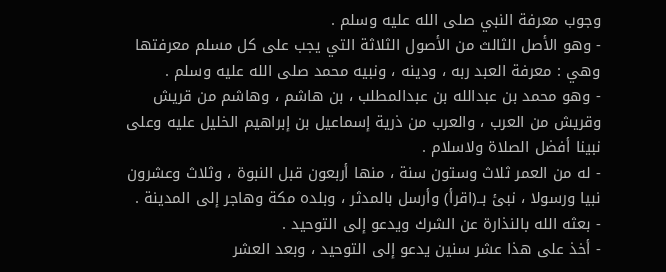وجوب معرفة النبي صلى الله عليه وسلم .
- وهو الأصل الثالث من الأصول الثلاثة التي يجب على كل مسلم معرفتها وهي : معرفة العبد ربه ، ودينه ، ونبيه محمد صلى الله عليه وسلم .
- وهو محمد بن عبدالله بن عبدالمطلب ، بن هاشم ، وهاشم من قريش وقريش من العرب ، والعرب من ذرية إسماعيل بن إبراهيم الخليل عليه وعلى نبينا أفضل الصلاة ولاسلام .
- له من العمر ثلاث وستون سنة ، منها أربعون قبل النبوة ، وثلاث وعشرون نبيا ورسولا ، نبئ بــ(اقرأ) وأرسل بالمدثر ، وبلده مكة وهاجر إلى المدينة .
- بعثه الله بالنذارة عن الشرك ويدعو إلى التوحيد .
- أخذ على هذا عشر سنين يدعو إلى التوحيد ، وبعد العشر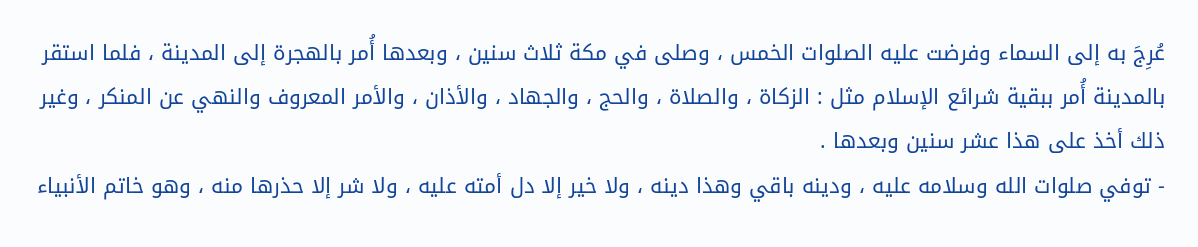عُرِجَ به إلى السماء وفرضت عليه الصلوات الخمس ، وصلى في مكة ثلاث سنين ، وبعدها أُمر بالهجرة إلى المدينة ، فلما استقر بالمدينة أُمر ببقية شرائع الإسلام مثل : الزكاة ، والصلاة ، والحج ، والجهاد ، والأذان ، والأمر المعروف والنهي عن المنكر ، وغير ذلك أخذ على هذا عشر سنين وبعدها .
- توفي صلوات الله وسلامه عليه ، ودينه باقي وهذا دينه ، ولا خير إلا دل أمته عليه ، ولا شر إلا حذرها منه ، وهو خاتم الأنبياء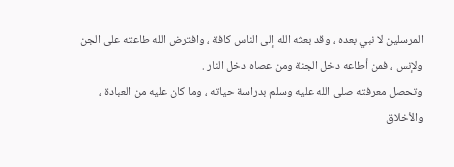المرسلين لا نبي بعده ، وقد بعثه الله إلى الناس كافة ، وافترض الله طاعته على الجن ولإنس ، فمن أطاعه دخل الجنة ومن عصاه دخل النار .
وتحصل معرفته صلى الله عليه وسلم بدراسة حياته ، وما كان عليه من العبادة ، والأخلاق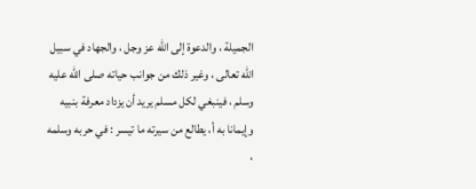الجميلة ، والدعوة إلى الله عز وجل ، والجهاد في سبيل الله تعالى ، وغير ذلك من جوانب حياته صلى الله عليه وسلم ، فينبغي لكل مسلم يريد أن يزداد معرفة بنبيه وإيمانا به أ، يطالع من سيرته ما تيسر : في حربه وسلمه ،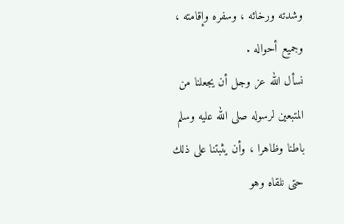وشدته ورخائه ، وسفره وإقامته ، وجميع أحواله .
نسأل الله عز وجل أن يجعلنا من المتبعين لرسوله صلى الله عليه وسلم باطنا وظاهرا ، وأن يثبتنا على ذلك حتى نلقاه وهو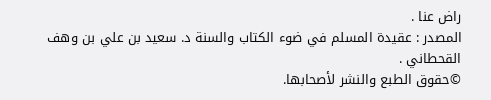راض عنا .
المصدر : عقيدة المسلم في ضوء الكتاب والسنة د. سعيد بن علي بن وهف القحطاني .
©حقوق الطبع والنشر لأصحابها.